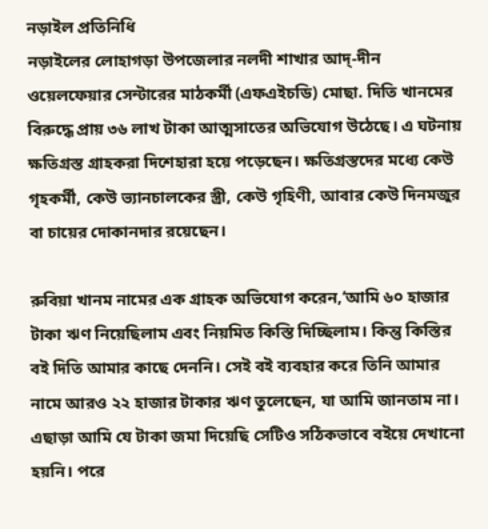নড়াইল প্রতিনিধি
নড়াইলের লোহাগড়া উপজেলার নলদী শাখার আদ্-দীন ওয়েলফেয়ার সেন্টারের মাঠকর্মী (এফএইচডি) মোছা. দিতি খানমের বিরুদ্ধে প্রায় ৩৬ লাখ টাকা আত্মসাতের অভিযোগ উঠেছে। এ ঘটনায় ক্ষতিগ্রস্ত গ্রাহকরা দিশেহারা হয়ে পড়েছেন। ক্ষতিগ্রস্তদের মধ্যে কেউ গৃহকর্মী, কেউ ভ্যানচালকের স্ত্রী, কেউ গৃহিণী, আবার কেউ দিনমজুর বা চায়ের দোকানদার রয়েছেন।

রুবিয়া খানম নামের এক গ্রাহক অভিযোগ করেন,‘আমি ৬০ হাজার টাকা ঋণ নিয়েছিলাম এবং নিয়মিত কিস্তি দিচ্ছিলাম। কিন্তু কিস্তির বই দিতি আমার কাছে দেননি। সেই বই ব্যবহার করে তিনি আমার নামে আরও ২২ হাজার টাকার ঋণ তুলেছেন, যা আমি জানতাম না। এছাড়া আমি যে টাকা জমা দিয়েছি সেটিও সঠিকভাবে বইয়ে দেখানো হয়নি। পরে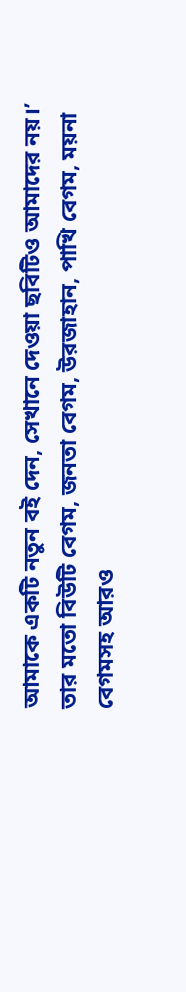আমাকে একটি নতুন বই দেন, সেখানে দেওয়া ছবিটিও আমাদের নয়।’
তার মতো বিউটি বেগম, জনতা বেগম, উরজাহান, পাখি বেগম, ময়না বেগমসহ আরও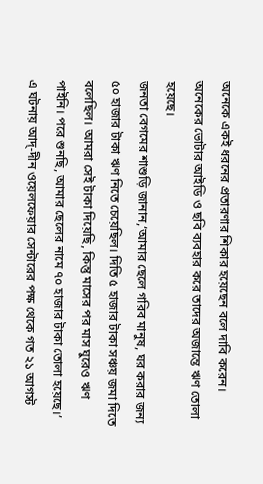অনেকে একই ধরনের প্রতারণার শিকার হয়েছেন বলে দাবি করেন। অনেকের ভোটার আইডি ও ছবি ব্যবহার করে তাদের অজান্তে ঋণ তোলা হয়েছে।
জনতা বেগমের শাশুড়ি জানান,‘আমার ছেলে গরিব মানুষ, ঘর করার জন্য ৫০ হাজার টাকা ঋণ নিতে চেয়েছিল। দিতি ৫ হাজার টাকা সঞ্চয় জমা দিতে বলেছিল। আমরা সেই টাকা দিয়েছি, কিন্তু মাসের পর মাস ঘুরেও ঋণ পাইনি। পরে শুনছি, আমার ছেলের নামে ৭০ হাজার টাকা তোলা হয়েছে।’
এ ঘটনায় আদ্-দীন ওয়েলফেয়ার সেন্টারের পক্ষ থেকে গত ২১ আগস্ট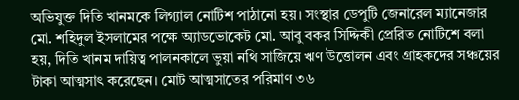অভিযুক্ত দিতি খানমকে লিগ্যাল নোটিশ পাঠানো হয়। সংস্থার ডেপুটি জেনারেল ম্যানেজার মো. শহিদুল ইসলামের পক্ষে অ্যাডভোকেট মো. আবু বকর সিদ্দিকী প্রেরিত নোটিশে বলা হয়, দিতি খানম দায়িত্ব পালনকালে ভুয়া নথি সাজিয়ে ঋণ উত্তোলন এবং গ্রাহকদের সঞ্চয়ের টাকা আত্মসাৎ করেছেন। মোট আত্মসাতের পরিমাণ ৩৬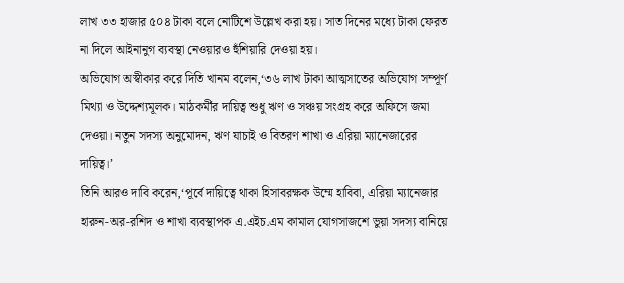লাখ ৩৩ হাজার ৫০৪ টাকা বলে নোটিশে উল্লেখ করা হয়। সাত দিনের মধ্যে টাকা ফেরত না দিলে আইনানুগ ব্যবস্থা নেওয়ারও হুঁশিয়ারি দেওয়া হয়।
অভিযোগ অস্বীকার করে দিতি খানম বলেন,‘৩৬ লাখ টাকা আত্মসাতের অভিযোগ সম্পূর্ণ মিথ্যা ও উদ্দেশ্যমূলক। মাঠকর্মীর দায়িত্ব শুধু ঋণ ও সঞ্চয় সংগ্রহ করে অফিসে জমা দেওয়া। নতুন সদস্য অনুমোদন, ঋণ যাচাই ও বিতরণ শাখা ও এরিয়া ম্যানেজারের দায়িত্ব।’
তিনি আরও দাবি করেন,‘পূর্বে দায়িত্বে থাকা হিসাবরক্ষক উম্মে হাবিবা, এরিয়া ম্যানেজার হারুন-অর-রশিদ ও শাখা ব্যবস্থাপক এ.এইচ.এম কামাল যোগসাজশে ভুয়া সদস্য বানিয়ে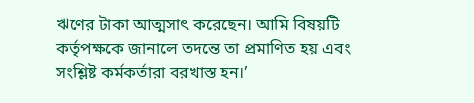ঋণের টাকা আত্মসাৎ করেছেন। আমি বিষয়টি কর্তৃপক্ষকে জানালে তদন্তে তা প্রমাণিত হয় এবং সংশ্লিষ্ট কর্মকর্তারা বরখাস্ত হন।’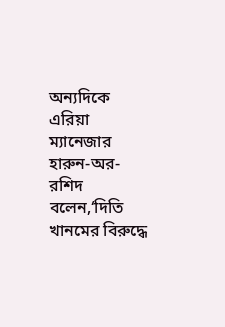অন্যদিকে এরিয়া ম্যানেজার হারুন-অর-রশিদ বলেন,‘দিতি খানমের বিরুদ্ধে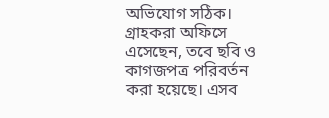অভিযোগ সঠিক। গ্রাহকরা অফিসে এসেছেন, তবে ছবি ও কাগজপত্র পরিবর্তন করা হয়েছে। এসব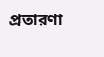প্রতারণা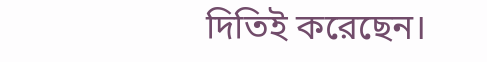দিতিই করেছেন।